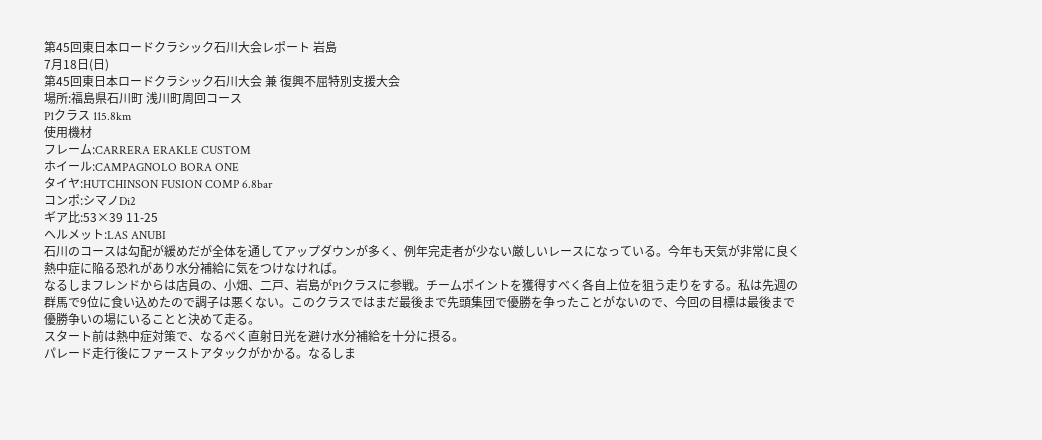第45回東日本ロードクラシック石川大会レポート 岩島
7月18日(日)
第45回東日本ロードクラシック石川大会 兼 復興不屈特別支援大会
場所:福島県石川町 浅川町周回コース
P1クラス 115.8km
使用機材
フレーム:CARRERA ERAKLE CUSTOM
ホイール:CAMPAGNOLO BORA ONE
タイヤ:HUTCHINSON FUSION COMP 6.8bar
コンポ:シマノDi2
ギア比:53×39 11-25
ヘルメット:LAS ANUBI
石川のコースは勾配が緩めだが全体を通してアップダウンが多く、例年完走者が少ない厳しいレースになっている。今年も天気が非常に良く熱中症に陥る恐れがあり水分補給に気をつけなければ。
なるしまフレンドからは店員の、小畑、二戸、岩島がP1クラスに参戦。チームポイントを獲得すべく各自上位を狙う走りをする。私は先週の群馬で9位に食い込めたので調子は悪くない。このクラスではまだ最後まで先頭集団で優勝を争ったことがないので、今回の目標は最後まで優勝争いの場にいることと決めて走る。
スタート前は熱中症対策で、なるべく直射日光を避け水分補給を十分に摂る。
パレード走行後にファーストアタックがかかる。なるしま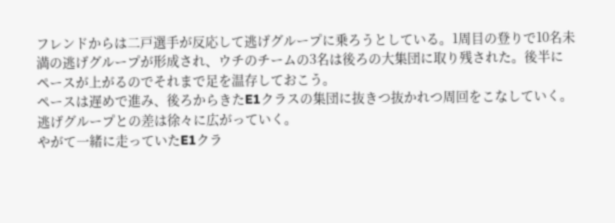フレンドからは二戸選手が反応して逃げグループに乗ろうとしている。1周目の登りで10名未満の逃げグループが形成され、ウチのチームの3名は後ろの大集団に取り残された。後半にペースが上がるのでそれまで足を温存しておこう。
ペースは遅めで進み、後ろからきたE1クラスの集団に抜きつ抜かれつ周回をこなしていく。逃げグループとの差は徐々に広がっていく。
やがて一緒に走っていたE1クラ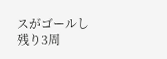スがゴールし残り3周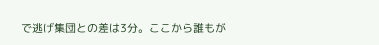で逃げ集団との差は3分。ここから誰もが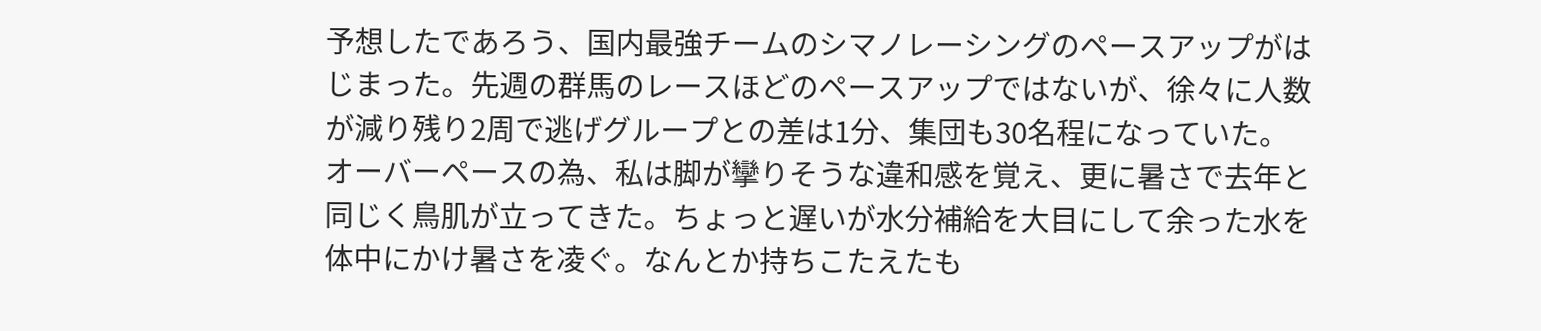予想したであろう、国内最強チームのシマノレーシングのペースアップがはじまった。先週の群馬のレースほどのペースアップではないが、徐々に人数が減り残り2周で逃げグループとの差は1分、集団も30名程になっていた。
オーバーペースの為、私は脚が攣りそうな違和感を覚え、更に暑さで去年と同じく鳥肌が立ってきた。ちょっと遅いが水分補給を大目にして余った水を体中にかけ暑さを凌ぐ。なんとか持ちこたえたも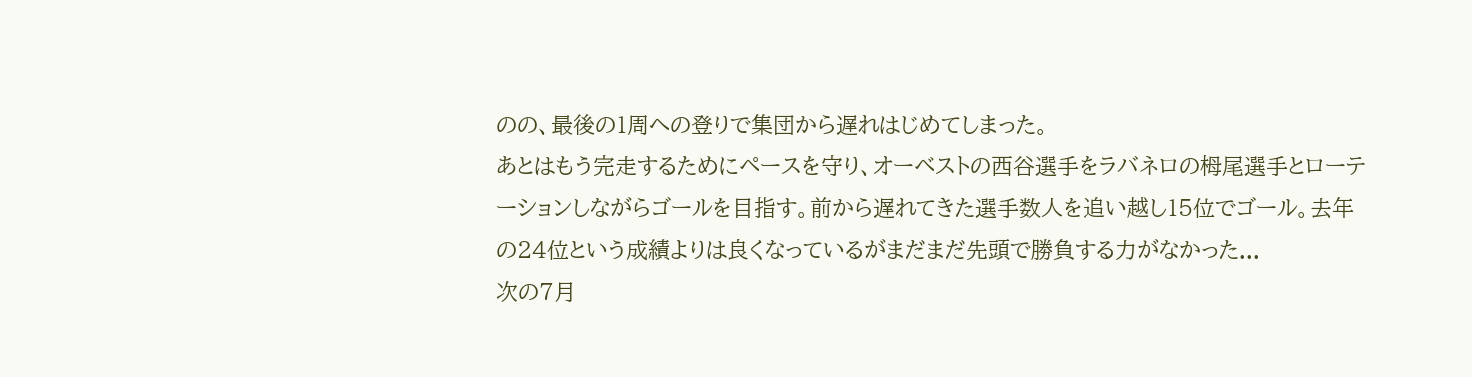のの、最後の1周への登りで集団から遅れはじめてしまった。
あとはもう完走するためにペースを守り、オーベストの西谷選手をラバネロの栂尾選手とローテーションしながらゴールを目指す。前から遅れてきた選手数人を追い越し15位でゴール。去年の24位という成績よりは良くなっているがまだまだ先頭で勝負する力がなかった...
次の7月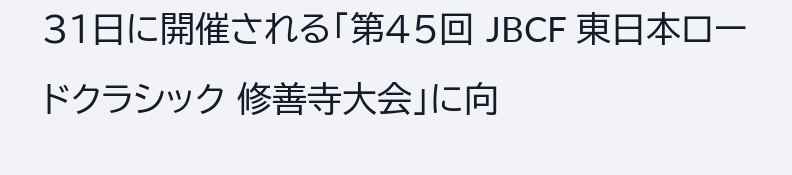31日に開催される「第45回 JBCF 東日本ロードクラシック 修善寺大会」に向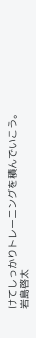けてしっかりトレーニングを積んでいこう。
岩島啓太